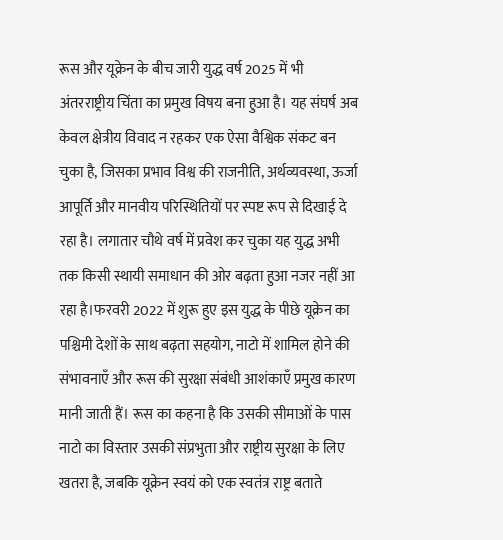रूस और यूक्रेन के बीच जारी युद्ध वर्ष 2025 में भी अंतरराष्ट्रीय चिंता का प्रमुख विषय बना हुआ है। यह संघर्ष अब केवल क्षेत्रीय विवाद न रहकर एक ऐसा वैश्विक संकट बन चुका है, जिसका प्रभाव विश्व की राजनीति, अर्थव्यवस्था, ऊर्जा आपूर्ति और मानवीय परिस्थितियों पर स्पष्ट रूप से दिखाई दे रहा है। लगातार चौथे वर्ष में प्रवेश कर चुका यह युद्ध अभी तक किसी स्थायी समाधान की ओर बढ़ता हुआ नजर नहीं आ रहा है।फरवरी 2022 में शुरू हुए इस युद्ध के पीछे यूक्रेन का पश्चिमी देशों के साथ बढ़ता सहयोग, नाटो में शामिल होने की संभावनाएँ और रूस की सुरक्षा संबंधी आशंकाएँ प्रमुख कारण मानी जाती हैं। रूस का कहना है कि उसकी सीमाओं के पास नाटो का विस्तार उसकी संप्रभुता और राष्ट्रीय सुरक्षा के लिए खतरा है, जबकि यूक्रेन स्वयं को एक स्वतंत्र राष्ट्र बताते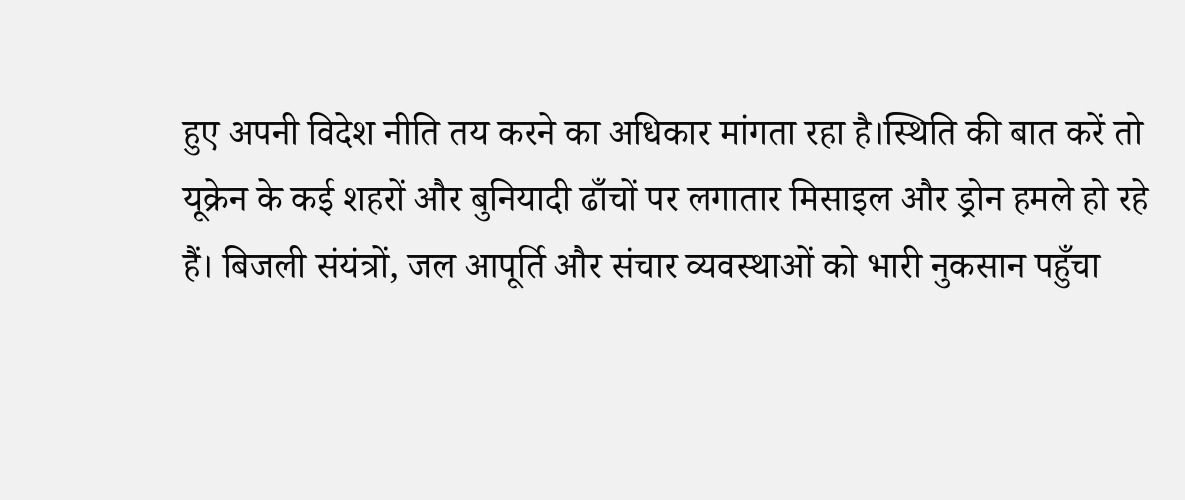हुए अपनी विदेश नीति तय करने का अधिकार मांगता रहा है।स्थिति की बात करें तो यूक्रेन के कई शहरों और बुनियादी ढाँचों पर लगातार मिसाइल और ड्रोन हमले हो रहे हैं। बिजली संयंत्रों, जल आपूर्ति और संचार व्यवस्थाओं को भारी नुकसान पहुँचा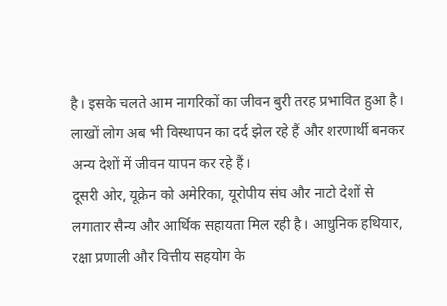है। इसके चलते आम नागरिकों का जीवन बुरी तरह प्रभावित हुआ है। लाखों लोग अब भी विस्थापन का दर्द झेल रहे हैं और शरणार्थी बनकर अन्य देशों में जीवन यापन कर रहे हैं।
दूसरी ओर, यूक्रेन को अमेरिका, यूरोपीय संघ और नाटो देशों से लगातार सैन्य और आर्थिक सहायता मिल रही है। आधुनिक हथियार, रक्षा प्रणाली और वित्तीय सहयोग के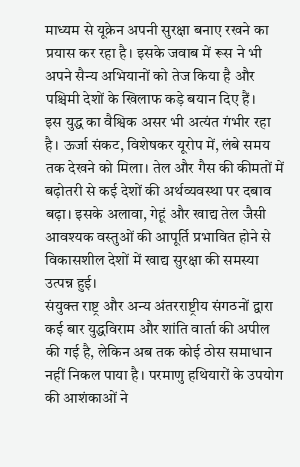माध्यम से यूक्रेन अपनी सुरक्षा बनाए रखने का प्रयास कर रहा है। इसके जवाब में रूस ने भी अपने सैन्य अभियानों को तेज किया है और पश्चिमी देशों के खिलाफ कड़े बयान दिए हैं।
इस युद्ध का वैश्विक असर भी अत्यंत गंभीर रहा है। ऊर्जा संकट, विशेषकर यूरोप में, लंबे समय तक देखने को मिला। तेल और गैस की कीमतों में बढ़ोतरी से कई देशों की अर्थव्यवस्था पर दबाव बढ़ा। इसके अलावा, गेहूं और खाद्य तेल जैसी आवश्यक वस्तुओं की आपूर्ति प्रभावित होने से विकासशील देशों में खाद्य सुरक्षा की समस्या उत्पन्न हुई।
संयुक्त राष्ट्र और अन्य अंतरराष्ट्रीय संगठनों द्वारा कई बार युद्धविराम और शांति वार्ता की अपील की गई है, लेकिन अब तक कोई ठोस समाधान नहीं निकल पाया है। परमाणु हथियारों के उपयोग की आशंकाओं ने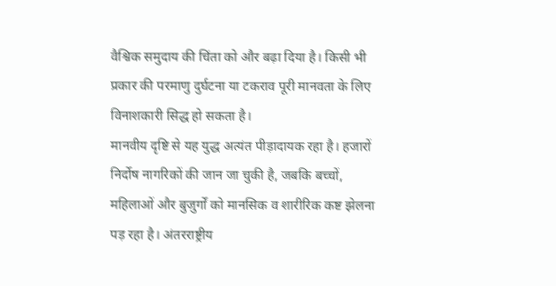वैश्विक समुदाय की चिंता को और बढ़ा दिया है। किसी भी प्रकार की परमाणु दुर्घटना या टकराव पूरी मानवता के लिए विनाशकारी सिद्ध हो सकता है।
मानवीय दृष्टि से यह युद्ध अत्यंत पीड़ादायक रहा है। हजारों निर्दोष नागरिकों की जान जा चुकी है, जबकि बच्चों, महिलाओं और बुजुर्गों को मानसिक व शारीरिक कष्ट झेलना पड़ रहा है। अंतरराष्ट्रीय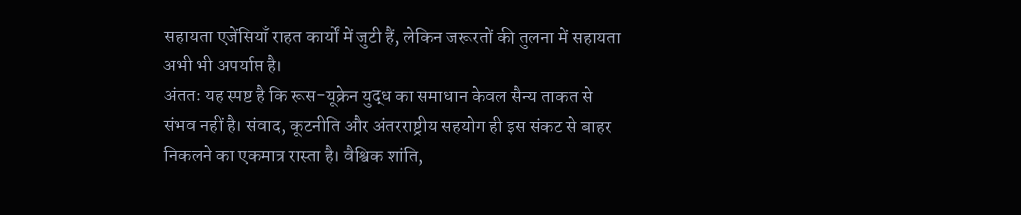सहायता एजेंसियाँ राहत कार्यों में जुटी हैं, लेकिन जरूरतों की तुलना में सहायता अभी भी अपर्याप्त है।
अंततः यह स्पष्ट है कि रूस-यूक्रेन युद्ध का समाधान केवल सैन्य ताकत से संभव नहीं है। संवाद, कूटनीति और अंतरराष्ट्रीय सहयोग ही इस संकट से बाहर निकलने का एकमात्र रास्ता है। वैश्विक शांति,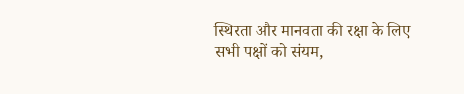स्थिरता और मानवता की रक्षा के लिए सभी पक्षों को संयम,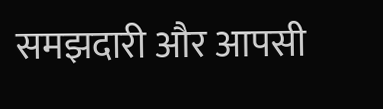समझदारी और आपसी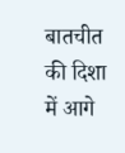बातचीत की दिशा में आगे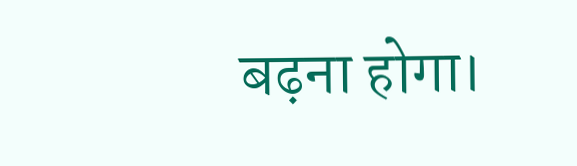बढ़ना होगा।